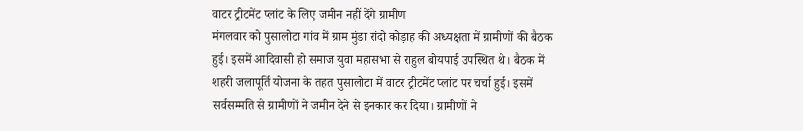वाटर ट्रीटमेंट प्लांट के लिए जमीन नहीं देंगे ग्रामीण
मंगलवार को पुसालोटा गांव में ग्राम मुंडा रांदो कोड़ाह की अध्यक्षता में ग्रामीणों की बैठक हुई। इसमें आदिवासी हो समाज युवा महासभा से राहुल बोयपाई उपस्थित थे। बैठक में शहरी जलापूर्ति योजना के तहत पुसालोटा में वाटर ट्रीटमेंट प्लांट पर चर्चा हुई। इसमें सर्वसम्मति से ग्रामीणों ने जमीन देने से इनकार कर दिया। ग्रामीणों ने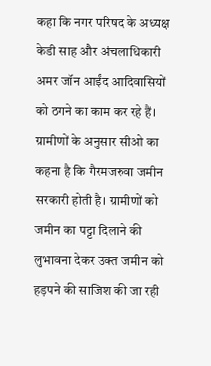कहा कि नगर परिषद के अध्यक्ष केडी साह और अंचलाधिकारी अमर जॉन आईंद आदिवासियों को ठगने का काम कर रहे हैं। ग्रामीणों के अनुसार सीओ का कहना है कि गैरमजरुवा जमीन सरकारी होती है। ग्रामीणों को जमीन का पट्टा दिलाने की लुभावना देकर उक्त जमीन को हड़पने की साजिश की जा रही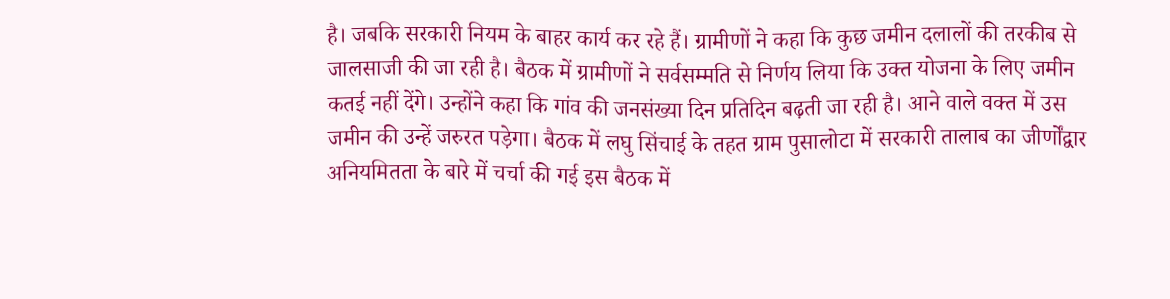है। जबकि सरकारी नियम के बाहर कार्य कर रहे हैं। ग्रामीणों ने कहा कि कुछ जमीन दलालों की तरकीब से जालसाजी की जा रही है। बैठक में ग्रामीणों ने सर्वसम्मति से निर्णय लिया कि उक्त योजना के लिए जमीन कतई नहीं देंगे। उन्होंने कहा कि गांव की जनसंख्या दिन प्रतिदिन बढ़ती जा रही है। आने वाले वक्त में उस जमीन की उन्हें जरुरत पड़ेगा। बैठक में लघु सिंचाई के तहत ग्राम पुसालोटा में सरकारी तालाब का जीर्णोंद्वार अनियमितता के बारे में चर्चा की गई इस बैठक में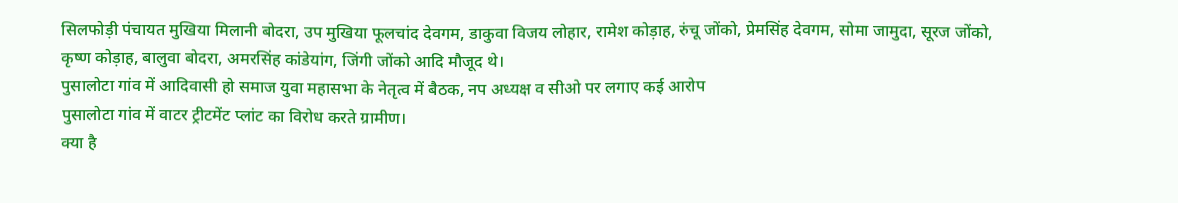सिलफोड़ी पंचायत मुखिया मिलानी बोदरा, उप मुखिया फूलचांद देवगम, डाकुवा विजय लोहार, रामेश कोड़ाह, रुंचू जोंको, प्रेमसिंह देवगम, सोमा जामुदा, सूरज जोंको, कृष्ण कोड़ाह, बालुवा बोदरा, अमरसिंह कांडेयांग, जिंगी जोंको आदि मौजूद थे।
पुसालोटा गांव में आदिवासी हो समाज युवा महासभा के नेतृत्व में बैठक, नप अध्यक्ष व सीओ पर लगाए कई आरोप
पुसालोटा गांव में वाटर ट्रीटमेंट प्लांट का विरोध करते ग्रामीण।
क्या है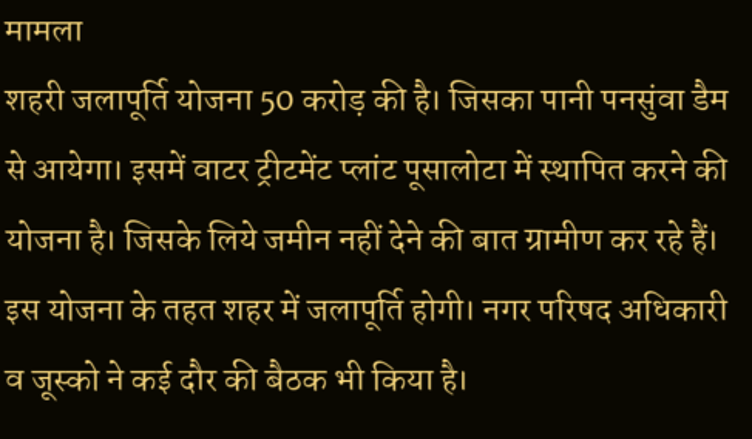मामला
शहरी जलापूर्ति योजना 50 करोड़ की है। जिसका पानी पनसुंवा डैम से आयेगा। इसमें वाटर ट्रीटमेंट प्लांट पूसालोटा में स्थापित करने की योजना है। जिसके लिये जमीन नहीं देने की बात ग्रामीण कर रहे हैं। इस योजना के तहत शहर में जलापूर्ति होगी। नगर परिषद अधिकारी व जूस्को ने कई दौर की बैठक भी किया है।